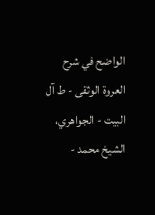الواضح في شرح العروة الوثقى - ط آل البيت - الجواهري، الشيخ محمد -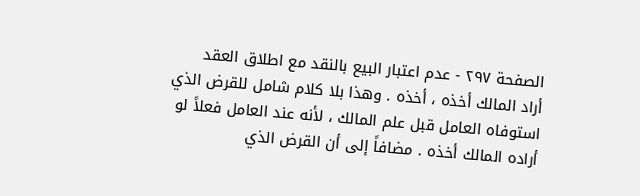الصفحة ٢٩٧ - عدم اعتبار البيع بالنقد مع اطلاق العقد
أراد المالك أخذه ، أخذه . وهذا بلا كلام شامل للقرض الذي استوفاه العامل قبل علم المالك ، لأنه عند العامل فعلاً لو أراده المالك أخذه . مضافاً إلى أن القرض الذي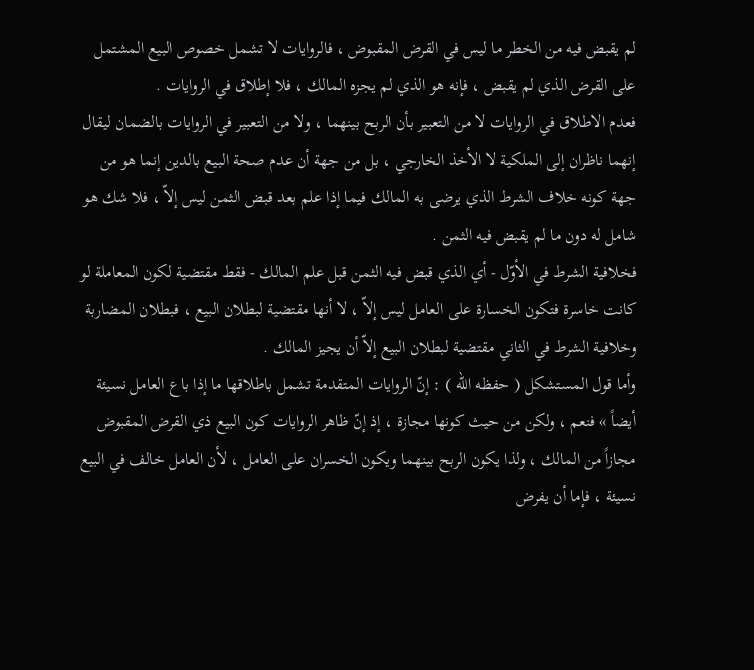لم يقبض فيه من الخطر ما ليس في القرض المقبوض ، فالروايات لا تشمل خصوص البيع المشتمل على القرض الذي لم يقبض ، فإنه هو الذي لم يجزه المالك ، فلا إطلاق في الروايات .
فعدم الاطلاق في الروايات لا من التعبير بأن الربح بينهما ، ولا من التعبير في الروايات بالضمان ليقال إنهما ناظران إلى الملكية لا الأخذ الخارجي ، بل من جهة أن عدم صحة البيع بالدين إنما هو من جهة كونه خلاف الشرط الذي يرضى به المالك فيما إذا علم بعد قبض الثمن ليس إلاّ ، فلا شك هو شامل له دون ما لم يقبض فيه الثمن .
فخلافية الشرط في الأوّل - أي الذي قبض فيه الثمن قبل علم المالك - فقط مقتضية لكون المعاملة لو كانت خاسرة فتكون الخسارة على العامل ليس إلاّ ، لا أنها مقتضية لبطلان البيع ، فبطلان المضاربة وخلافية الشرط في الثاني مقتضية لبطلان البيع إلاّ أن يجيز المالك .
وأما قول المستشكل ( حفظه الله ) : إنّ الروايات المتقدمة تشمل باطلاقها ما إذا باع العامل نسيئة أيضاً » فنعم ، ولكن من حيث كونها مجازة ، إذ إنّ ظاهر الروايات كون البيع ذي القرض المقبوض مجازاً من المالك ، ولذا يكون الربح بينهما ويكون الخسران على العامل ، لأن العامل خالف في البيع نسيئة ، فإما أن يفرض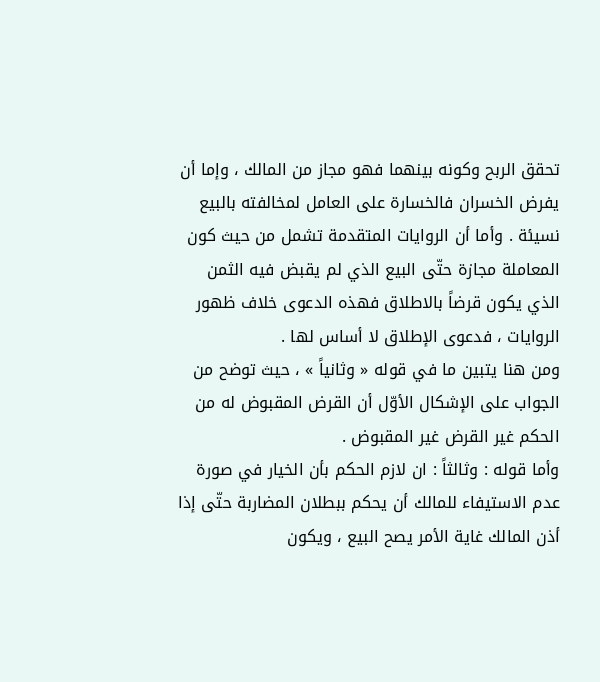تحقق الربح وكونه بينهما فهو مجاز من المالك ، وإما أن يفرض الخسران فالخسارة على العامل لمخالفته بالبيع نسيئة . وأما أن الروايات المتقدمة تشمل من حيث كون المعاملة مجازة حتّى البيع الذي لم يقبض فيه الثمن الذي يكون قرضاً بالاطلاق فهذه الدعوى خلاف ظهور الروايات ، فدعوى الإطلاق لا أساس لها .
ومن هنا يتبين ما في قوله « وثانياً » ، حيث توضح من الجواب على الإشكال الأوّل أن القرض المقبوض له من الحكم غير القرض غير المقبوض .
وأما قوله : وثالثاً : ان لازم الحكم بأن الخيار في صورة عدم الاستيفاء للمالك أن يحكم ببطلان المضاربة حتّى إذا أذن المالك غاية الأمر يصح البيع ، ويكون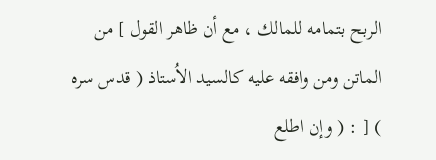الربح بتمامه للمالك ، مع أن ظاهر القول ] من الماتن ومن وافقه عليه كالسيد الاُستاذ ( قدس سره ) [ : ( وإن اطلع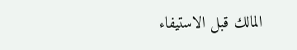المالك قبل الاستيفاء